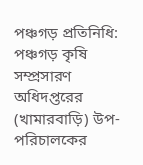পঞ্চগড় প্রতিনিধি: পঞ্চগড় কৃষি সম্প্রসারণ অধিদপ্তরের (খামারবাড়ি) উপ-পরিচালকের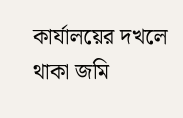কার্যালয়ের দখলে থাকা জমি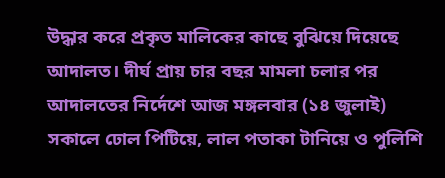উদ্ধার করে প্রকৃত মালিকের কাছে বুঝিয়ে দিয়েছে আদালত। দীর্ঘ প্রায় চার বছর মামলা চলার পর আদালতের নির্দেশে আজ মঙ্গলবার (১৪ জুলাই) সকালে ঢোল পিটিয়ে, লাল পতাকা টানিয়ে ও পুলিশি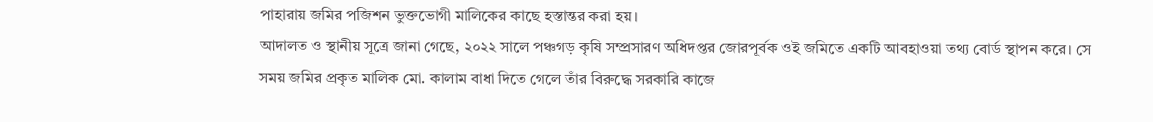পাহারায় জমির পজিশন ভুক্তভোগী মালিকের কাছে হস্তান্তর করা হয়।
আদালত ও স্থানীয় সূত্রে জানা গেছে, ২০২২ সালে পঞ্চগড় কৃষি সম্প্রসারণ অধিদপ্তর জোরপূর্বক ওই জমিতে একটি আবহাওয়া তথ্য বোর্ড স্থাপন করে। সে সময় জমির প্রকৃত মালিক মো. কালাম বাধা দিতে গেলে তাঁর বিরুদ্ধে সরকারি কাজে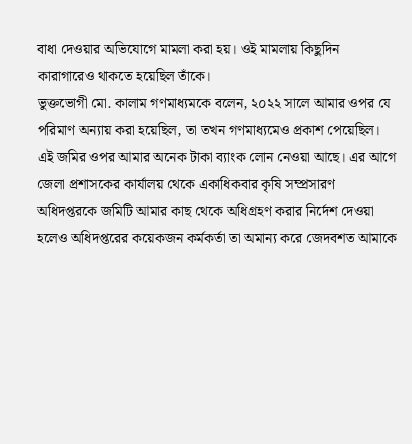বাধা দেওয়ার অভিযোগে মামলা করা হয়। ওই মামলায় কিছুদিন কারাগারেও থাকতে হয়েছিল তাঁকে।
ভুক্তভোগী মো. কালাম গণমাধ্যমকে বলেন, ২০২২ সালে আমার ওপর যে পরিমাণ অন্যায় করা হয়েছিল, তা তখন গণমাধ্যমেও প্রকাশ পেয়েছিল। এই জমির ওপর আমার অনেক টাকা ব্যাংক লোন নেওয়া আছে। এর আগে জেলা প্রশাসকের কার্যালয় থেকে একাধিকবার কৃষি সম্প্রসারণ অধিদপ্তরকে জমিটি আমার কাছ থেকে অধিগ্রহণ করার নির্দেশ দেওয়া হলেও অধিদপ্তরের কয়েকজন কর্মকর্তা তা অমান্য করে জেদবশত আমাকে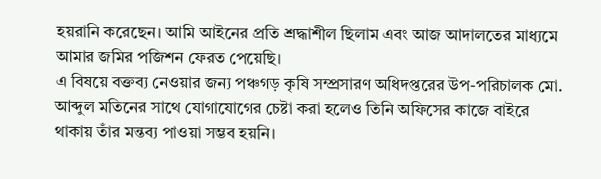হয়রানি করেছেন। আমি আইনের প্রতি শ্রদ্ধাশীল ছিলাম এবং আজ আদালতের মাধ্যমে আমার জমির পজিশন ফেরত পেয়েছি।
এ বিষয়ে বক্তব্য নেওয়ার জন্য পঞ্চগড় কৃষি সম্প্রসারণ অধিদপ্তরের উপ-পরিচালক মো. আব্দুল মতিনের সাথে যোগাযোগের চেষ্টা করা হলেও তিনি অফিসের কাজে বাইরে থাকায় তাঁর মন্তব্য পাওয়া সম্ভব হয়নি।